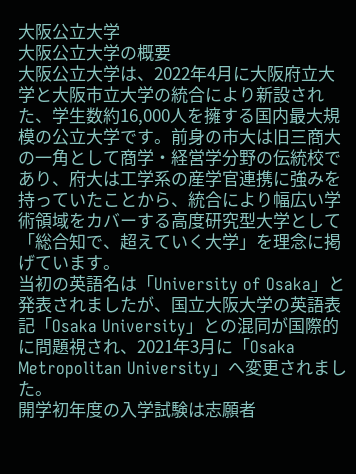大阪公立大学
大阪公立大学の概要
大阪公立大学は、2022年4月に大阪府立大学と大阪市立大学の統合により新設された、学生数約16,000人を擁する国内最大規模の公立大学です。前身の市大は旧三商大の一角として商学・経営学分野の伝統校であり、府大は工学系の産学官連携に強みを持っていたことから、統合により幅広い学術領域をカバーする高度研究型大学として「総合知で、超えていく大学」を理念に掲げています。
当初の英語名は「University of Osaka」と発表されましたが、国立大阪大学の英語表記「Osaka University」との混同が国際的に問題視され、2021年3月に「Osaka Metropolitan University」へ変更されました。
開学初年度の入学試験は志願者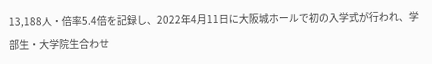13,188人・倍率5.4倍を記録し、2022年4月11日に大阪城ホールで初の入学式が行われ、学部生・大学院生合わせ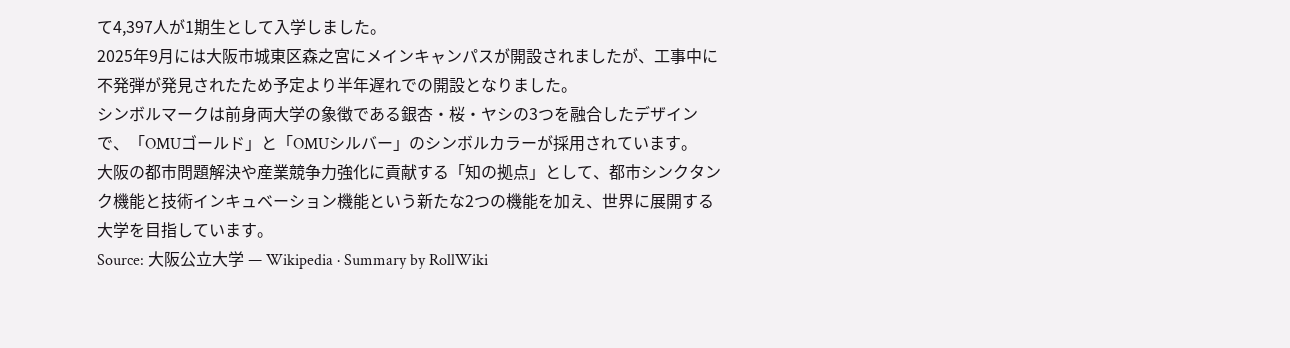て4,397人が1期生として入学しました。
2025年9月には大阪市城東区森之宮にメインキャンパスが開設されましたが、工事中に不発弾が発見されたため予定より半年遅れでの開設となりました。
シンボルマークは前身両大学の象徴である銀杏・桜・ヤシの3つを融合したデザインで、「OMUゴールド」と「OMUシルバー」のシンボルカラーが採用されています。
大阪の都市問題解決や産業競争力強化に貢献する「知の拠点」として、都市シンクタンク機能と技術インキュベーション機能という新たな2つの機能を加え、世界に展開する大学を目指しています。
Source: 大阪公立大学 — Wikipedia · Summary by RollWiki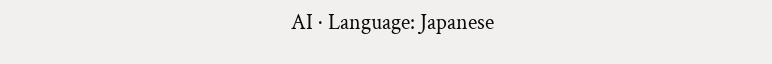AI · Language: Japanese